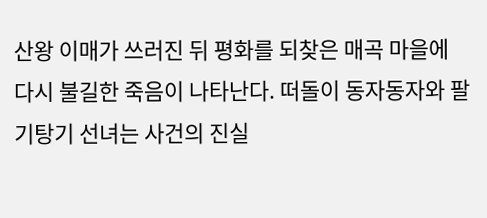산왕 이매가 쓰러진 뒤 평화를 되찾은 매곡 마을에 다시 불길한 죽음이 나타난다. 떠돌이 동자동자와 팔기탕기 선녀는 사건의 진실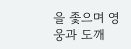을 좇으며 영웅과 도깨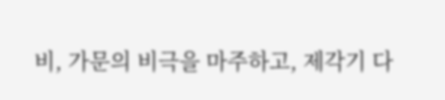비, 가문의 비극을 마주하고, 제각기 다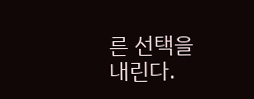른 선택을 내린다.